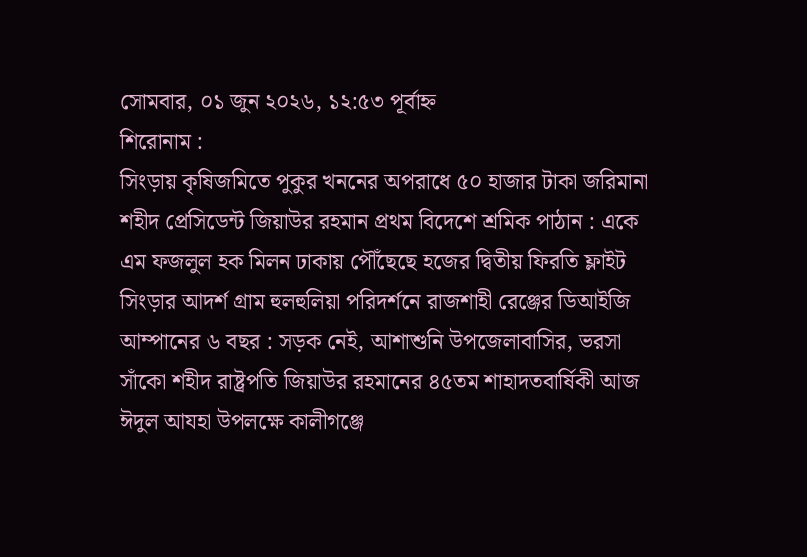সোমবার, ০১ জুন ২০২৬, ১২:৫৩ পূর্বাহ্ন
শিরোনাম :
সিংড়ায় কৃষিজমিতে পুকুর খননের অপরাধে ৫০ হাজার টাকা জরিমানা শহীদ প্রেসিডেন্ট জিয়াউর রহমান প্রথম বিদেশে শ্রমিক পাঠান : একে এম ফজলুল হক মিলন ঢাকায় পৌঁছেছে হজের দ্বিতীয় ফিরতি ফ্লাইট সিংড়ার আদর্শ গ্রাম হুলহুলিয়া পরিদর্শনে রাজশাহী রেঞ্জের ডিআইজি আম্পানের ৬ বছর : সড়ক নেই, আশাশুনি উপজেলাবাসির, ভরসা সাঁকো শহীদ রাষ্ট্রপতি জিয়াউর রহমানের ৪৫তম শাহাদতবার্ষিকী আজ ঈদুল আযহা উপলক্ষে কালীগঞ্জে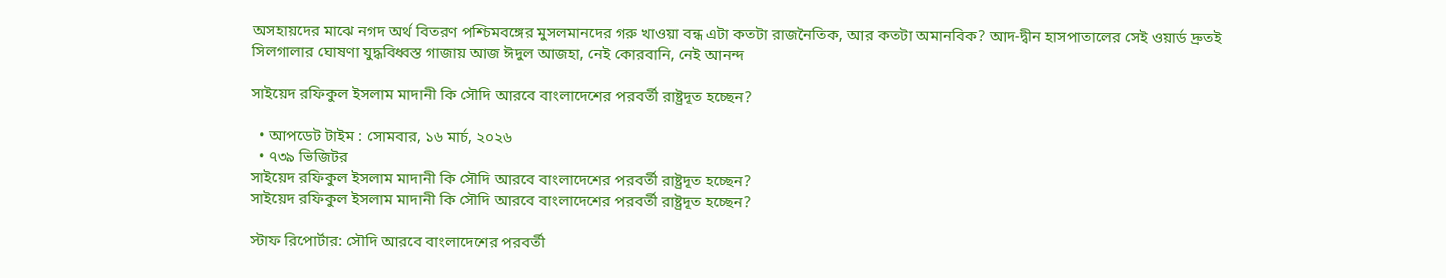অসহায়দের মাঝে নগদ অর্থ বিতরণ পশ্চিমবঙ্গের মুসলমানদের গরু খাওয়া বন্ধ এটা কতটা রাজনৈতিক, আর কতটা অমানবিক? আদ-দ্বীন হাসপাতালের সেই ওয়ার্ড দ্রুতই সিলগালার ঘোষণা যুদ্ধবিধ্বস্ত গাজায় আজ ঈদুল আজহা, নেই কোরবানি, নেই আনন্দ

সাইয়েদ রফিকুল ইসলাম মাদানী কি সৌদি আরবে বাংলাদেশের পরবর্তী রাষ্ট্রদূত হচ্ছেন?

  • আপডেট টাইম : সোমবার, ১৬ মার্চ, ২০২৬
  • ৭৩৯ ভিজিটর
সাইয়েদ রফিকুল ইসলাম মাদানী কি সৌদি আরবে বাংলাদেশের পরবর্তী রাষ্ট্রদূত হচ্ছেন?
সাইয়েদ রফিকুল ইসলাম মাদানী কি সৌদি আরবে বাংলাদেশের পরবর্তী রাষ্ট্রদূত হচ্ছেন?

স্টাফ রিপোর্টার: সৌদি আরবে বাংলাদেশের পরবর্তী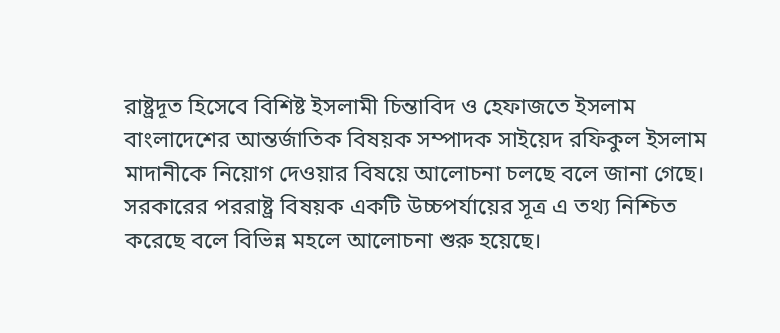রাষ্ট্রদূত হিসেবে বিশিষ্ট ইসলামী চিন্তাবিদ ও হেফাজতে ইসলাম বাংলাদেশের আন্তর্জাতিক বিষয়ক সম্পাদক সাইয়েদ রফিকুল ইসলাম মাদানীকে নিয়োগ দেওয়ার বিষয়ে আলোচনা চলছে বলে জানা গেছে। সরকারের পররাষ্ট্র বিষয়ক একটি উচ্চপর্যায়ের সূত্র এ তথ্য নিশ্চিত করেছে বলে বিভিন্ন মহলে আলোচনা শুরু হয়েছে।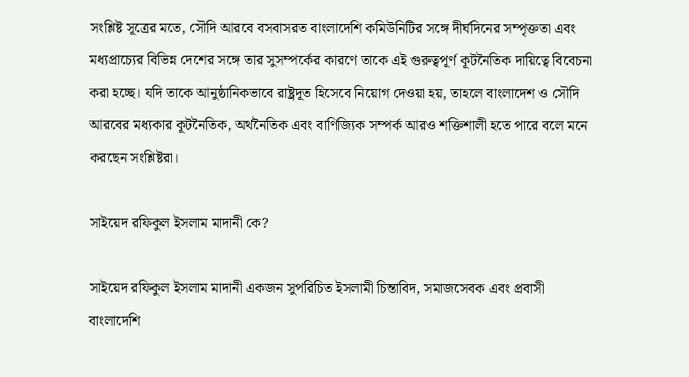সংশ্লিষ্ট সূত্রের মতে, সৌদি আরবে বসবাসরত বাংলাদেশি কমিউনিটির সঙ্গে দীর্ঘদিনের সম্পৃক্ততা এবং মধ্যপ্রাচ্যের বিভিন্ন দেশের সঙ্গে তার সুসম্পর্কের কারণে তাকে এই গুরুত্বপূর্ণ কূটনৈতিক দায়িত্বে বিবেচনা করা হচ্ছে। যদি তাকে আনুষ্ঠানিকভাবে রাষ্ট্রদূত হিসেবে নিয়োগ দেওয়া হয়, তাহলে বাংলাদেশ ও সৌদি আরবের মধ্যকার কূটনৈতিক, অর্থনৈতিক এবং বাণিজ্যিক সম্পর্ক আরও শক্তিশালী হতে পারে বলে মনে করছেন সংশ্লিষ্টরা।

সাইয়েদ রফিকুল ইসলাম মাদানী কে?

সাইয়েদ রফিকুল ইসলাম মাদানী একজন সুপরিচিত ইসলামী চিন্তাবিদ, সমাজসেবক এবং প্রবাসী বাংলাদেশি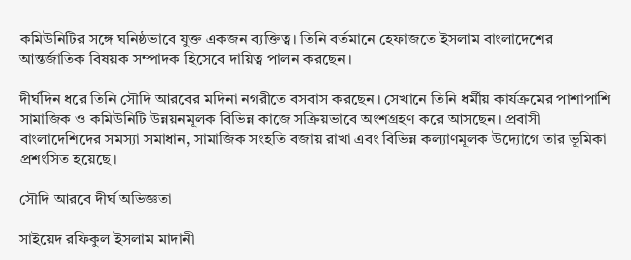কমিউনিটির সঙ্গে ঘনিষ্ঠভাবে যুক্ত একজন ব্যক্তিত্ব। তিনি বর্তমানে হেফাজতে ইসলাম বাংলাদেশের আন্তর্জাতিক বিষয়ক সম্পাদক হিসেবে দায়িত্ব পালন করছেন।

দীর্ঘদিন ধরে তিনি সৌদি আরবের মদিনা নগরীতে বসবাস করছেন। সেখানে তিনি ধর্মীয় কার্যক্রমের পাশাপাশি সামাজিক ও কমিউনিটি উন্নয়নমূলক বিভিন্ন কাজে সক্রিয়ভাবে অংশগ্রহণ করে আসছেন। প্রবাসী বাংলাদেশিদের সমস্যা সমাধান, সামাজিক সংহতি বজায় রাখা এবং বিভিন্ন কল্যাণমূলক উদ্যোগে তার ভূমিকা প্রশংসিত হয়েছে।

সৌদি আরবে দীর্ঘ অভিজ্ঞতা

সাইয়েদ রফিকুল ইসলাম মাদানী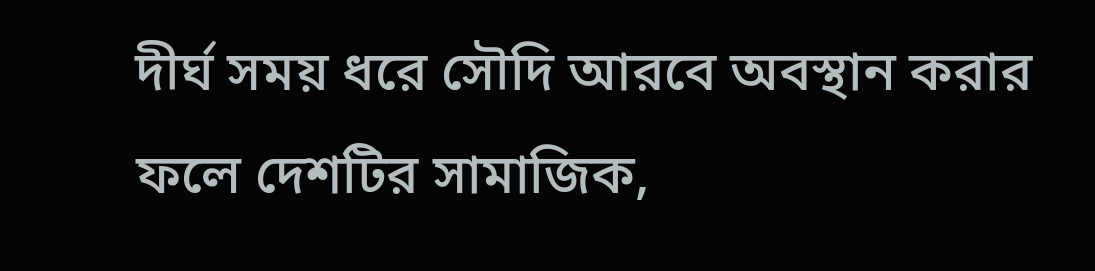দীর্ঘ সময় ধরে সৌদি আরবে অবস্থান করার ফলে দেশটির সামাজিক,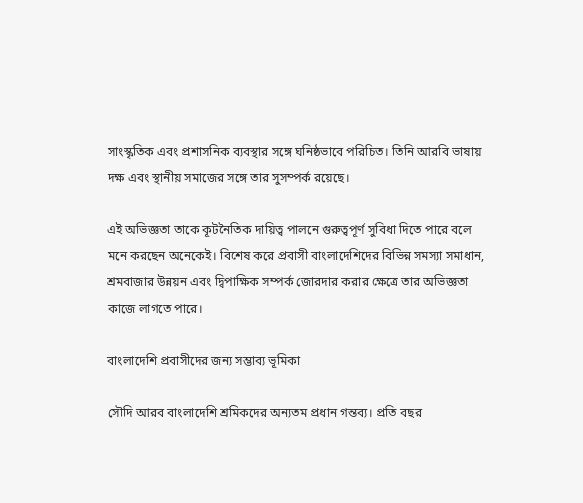সাংস্কৃতিক এবং প্রশাসনিক ব্যবস্থার সঙ্গে ঘনিষ্ঠভাবে পরিচিত। তিনি আরবি ভাষায় দক্ষ এবং স্থানীয় সমাজের সঙ্গে তার সুসম্পর্ক রয়েছে।

এই অভিজ্ঞতা তাকে কূটনৈতিক দায়িত্ব পালনে গুরুত্বপূর্ণ সুবিধা দিতে পারে বলে মনে করছেন অনেকেই। বিশেষ করে প্রবাসী বাংলাদেশিদের বিভিন্ন সমস্যা সমাধান, শ্রমবাজার উন্নয়ন এবং দ্বিপাক্ষিক সম্পর্ক জোরদার করার ক্ষেত্রে তার অভিজ্ঞতা কাজে লাগতে পারে।

বাংলাদেশি প্রবাসীদের জন্য সম্ভাব্য ভূমিকা

সৌদি আরব বাংলাদেশি শ্রমিকদের অন্যতম প্রধান গন্তব্য। প্রতি বছর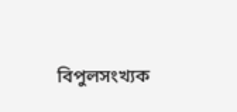বিপুলসংখ্যক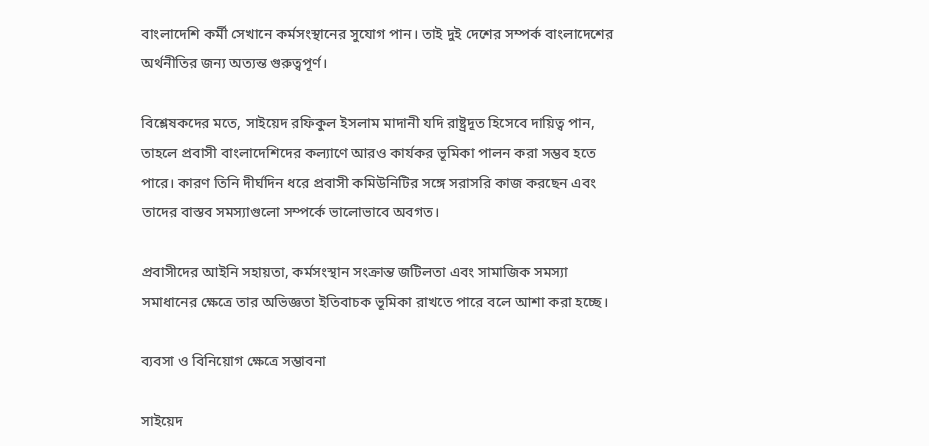বাংলাদেশি কর্মী সেখানে কর্মসংস্থানের সুযোগ পান। তাই দুই দেশের সম্পর্ক বাংলাদেশের অর্থনীতির জন্য অত্যন্ত গুরুত্বপূর্ণ।

বিশ্লেষকদের মতে, সাইয়েদ রফিকুল ইসলাম মাদানী যদি রাষ্ট্রদূত হিসেবে দায়িত্ব পান, তাহলে প্রবাসী বাংলাদেশিদের কল্যাণে আরও কার্যকর ভূমিকা পালন করা সম্ভব হতে পারে। কারণ তিনি দীর্ঘদিন ধরে প্রবাসী কমিউনিটির সঙ্গে সরাসরি কাজ করছেন এবং তাদের বাস্তব সমস্যাগুলো সম্পর্কে ভালোভাবে অবগত।

প্রবাসীদের আইনি সহায়তা, কর্মসংস্থান সংক্রান্ত জটিলতা এবং সামাজিক সমস্যা সমাধানের ক্ষেত্রে তার অভিজ্ঞতা ইতিবাচক ভূমিকা রাখতে পারে বলে আশা করা হচ্ছে।

ব্যবসা ও বিনিয়োগ ক্ষেত্রে সম্ভাবনা

সাইয়েদ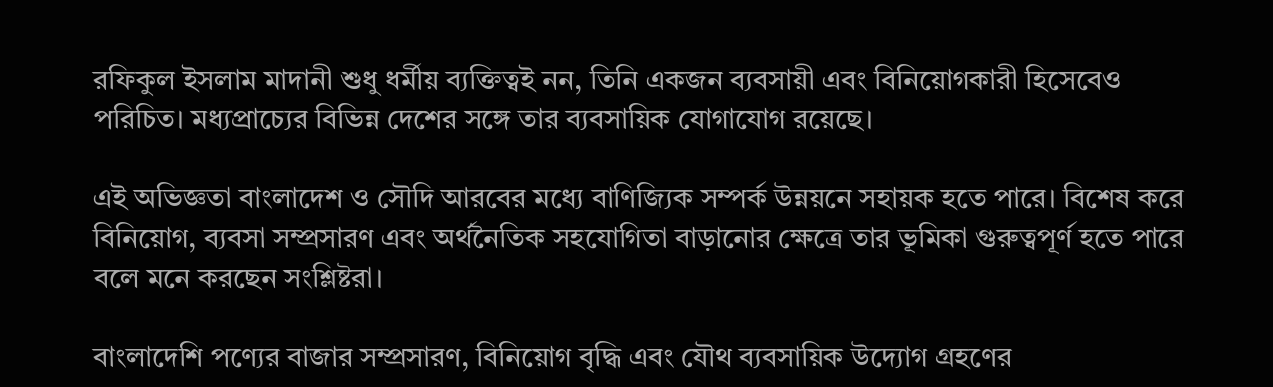রফিকুল ইসলাম মাদানী শুধু ধর্মীয় ব্যক্তিত্বই নন, তিনি একজন ব্যবসায়ী এবং বিনিয়োগকারী হিসেবেও পরিচিত। মধ্যপ্রাচ্যের বিভিন্ন দেশের সঙ্গে তার ব্যবসায়িক যোগাযোগ রয়েছে।

এই অভিজ্ঞতা বাংলাদেশ ও সৌদি আরবের মধ্যে বাণিজ্যিক সম্পর্ক উন্নয়নে সহায়ক হতে পারে। বিশেষ করে বিনিয়োগ, ব্যবসা সম্প্রসারণ এবং অর্থনৈতিক সহযোগিতা বাড়ানোর ক্ষেত্রে তার ভূমিকা গুরুত্বপূর্ণ হতে পারে বলে মনে করছেন সংশ্লিষ্টরা।

বাংলাদেশি পণ্যের বাজার সম্প্রসারণ, বিনিয়োগ বৃদ্ধি এবং যৌথ ব্যবসায়িক উদ্যোগ গ্রহণের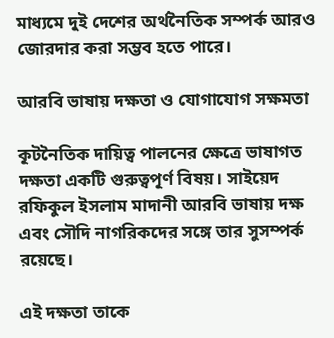মাধ্যমে দুই দেশের অর্থনৈতিক সম্পর্ক আরও জোরদার করা সম্ভব হতে পারে।

আরবি ভাষায় দক্ষতা ও যোগাযোগ সক্ষমতা

কূটনৈতিক দায়িত্ব পালনের ক্ষেত্রে ভাষাগত দক্ষতা একটি গুরুত্বপূর্ণ বিষয়। সাইয়েদ রফিকুল ইসলাম মাদানী আরবি ভাষায় দক্ষ এবং সৌদি নাগরিকদের সঙ্গে তার সুসম্পর্ক রয়েছে।

এই দক্ষতা তাকে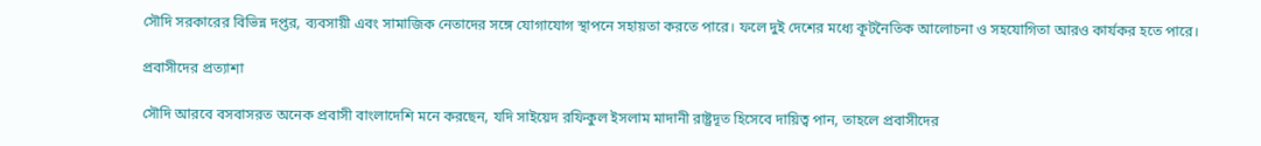সৌদি সরকারের বিভিন্ন দপ্তর, ব্যবসায়ী এবং সামাজিক নেতাদের সঙ্গে যোগাযোগ স্থাপনে সহায়তা করতে পারে। ফলে দুই দেশের মধ্যে কূটনৈতিক আলোচনা ও সহযোগিতা আরও কার্যকর হতে পারে।

প্রবাসীদের প্রত্যাশা

সৌদি আরবে বসবাসরত অনেক প্রবাসী বাংলাদেশি মনে করছেন, যদি সাইয়েদ রফিকুল ইসলাম মাদানী রাষ্ট্রদূত হিসেবে দায়িত্ব পান, তাহলে প্রবাসীদের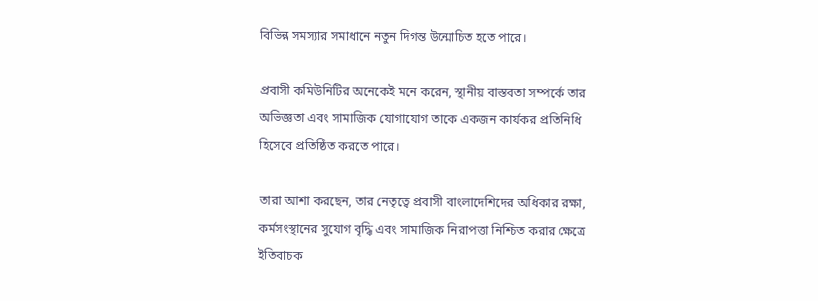বিভিন্ন সমস্যার সমাধানে নতুন দিগন্ত উন্মোচিত হতে পারে।

প্রবাসী কমিউনিটির অনেকেই মনে করেন, স্থানীয় বাস্তবতা সম্পর্কে তার অভিজ্ঞতা এবং সামাজিক যোগাযোগ তাকে একজন কার্যকর প্রতিনিধি হিসেবে প্রতিষ্ঠিত করতে পারে।

তারা আশা করছেন, তার নেতৃত্বে প্রবাসী বাংলাদেশিদের অধিকার রক্ষা, কর্মসংস্থানের সুযোগ বৃদ্ধি এবং সামাজিক নিরাপত্তা নিশ্চিত করার ক্ষেত্রে ইতিবাচক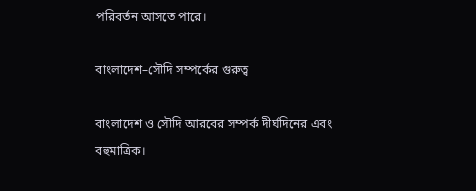পরিবর্তন আসতে পারে।

বাংলাদেশ–সৌদি সম্পর্কের গুরুত্ব

বাংলাদেশ ও সৌদি আরবের সম্পর্ক দীর্ঘদিনের এবং বহুমাত্রিক।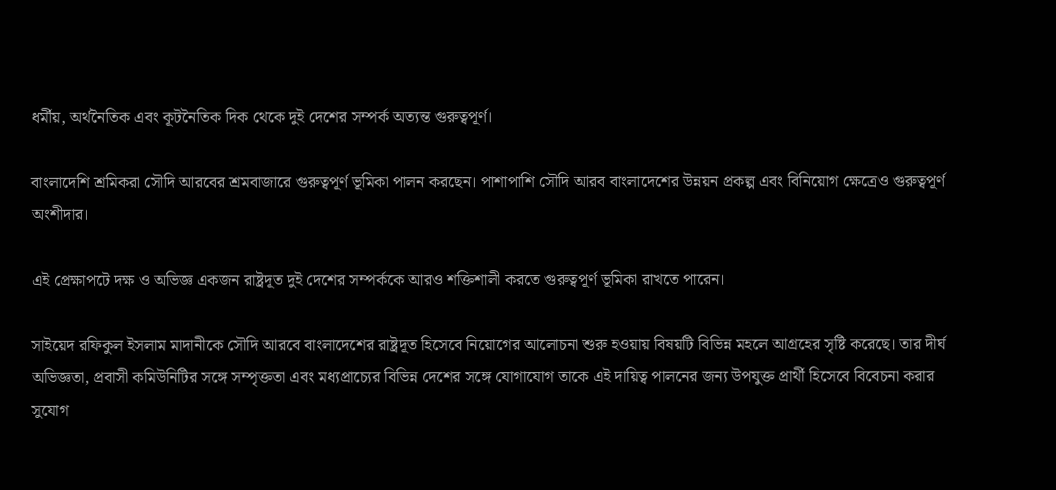ধর্মীয়, অর্থনৈতিক এবং কূটনৈতিক দিক থেকে দুই দেশের সম্পর্ক অত্যন্ত গুরুত্বপূর্ণ।

বাংলাদেশি শ্রমিকরা সৌদি আরবের শ্রমবাজারে গুরুত্বপূর্ণ ভূমিকা পালন করছেন। পাশাপাশি সৌদি আরব বাংলাদেশের উন্নয়ন প্রকল্প এবং বিনিয়োগ ক্ষেত্রেও গুরুত্বপূর্ণ অংশীদার।

এই প্রেক্ষাপটে দক্ষ ও অভিজ্ঞ একজন রাষ্ট্রদূত দুই দেশের সম্পর্ককে আরও শক্তিশালী করতে গুরুত্বপূর্ণ ভূমিকা রাখতে পারেন।

সাইয়েদ রফিকুল ইসলাম মাদানীকে সৌদি আরবে বাংলাদেশের রাষ্ট্রদূত হিসেবে নিয়োগের আলোচনা শুরু হওয়ায় বিষয়টি বিভিন্ন মহলে আগ্রহের সৃষ্টি করেছে। তার দীর্ঘ অভিজ্ঞতা, প্রবাসী কমিউনিটির সঙ্গে সম্পৃক্ততা এবং মধ্যপ্রাচ্যের বিভিন্ন দেশের সঙ্গে যোগাযোগ তাকে এই দায়িত্ব পালনের জন্য উপযুক্ত প্রার্থী হিসেবে বিবেচনা করার সুযোগ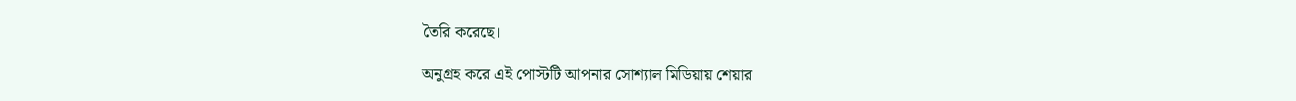তৈরি করেছে।

অনুগ্রহ করে এই পোস্টটি আপনার সোশ্যাল মিডিয়ায় শেয়ার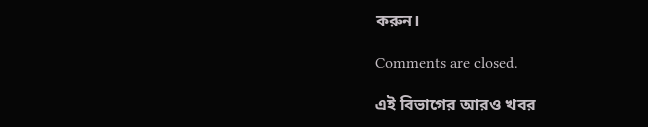করুন।

Comments are closed.

এই বিভাগের আরও খবর